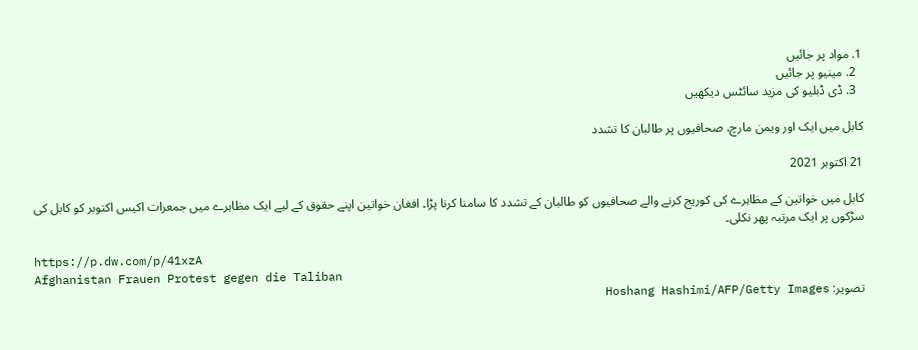1. مواد پر جائیں
  2. مینیو پر جائیں
  3. ڈی ڈبلیو کی مزید سائٹس دیکھیں

کابل میں ایک اور ویمن مارچ، صحافیوں پر طالبان کا تشدد

21 اکتوبر 2021

کابل میں خواتین کے مظاہرے کی کوریج کرنے والے صحافیوں کو طالبان کے تشدد کا سامنا کرنا پڑا۔ افغان خواتین اپنے حقوق کے لیے ایک مظاہرے میں جمعرات اکیس اکتوبر کو کابل کی سڑکوں پر ایک مرتبہ پھر نکلی۔

https://p.dw.com/p/41xzA
Afghanistan Frauen Protest gegen die Taliban
تصویر: Hoshang Hashimi/AFP/Getty Images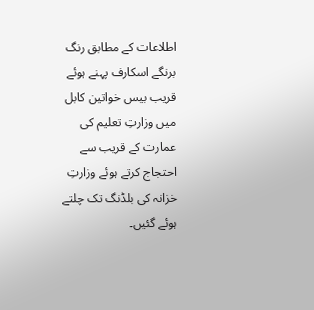اطلاعات کے مطابق رنگ برنگے اسکارف پہنے ہوئے قریب بیس خواتین کابل میں وزارتِ تعلیم کی عمارت کے قریب سے احتجاج کرتے ہوئے وزارتِ خزانہ کی بلڈنگ تک چلتے ہوئے گئیں۔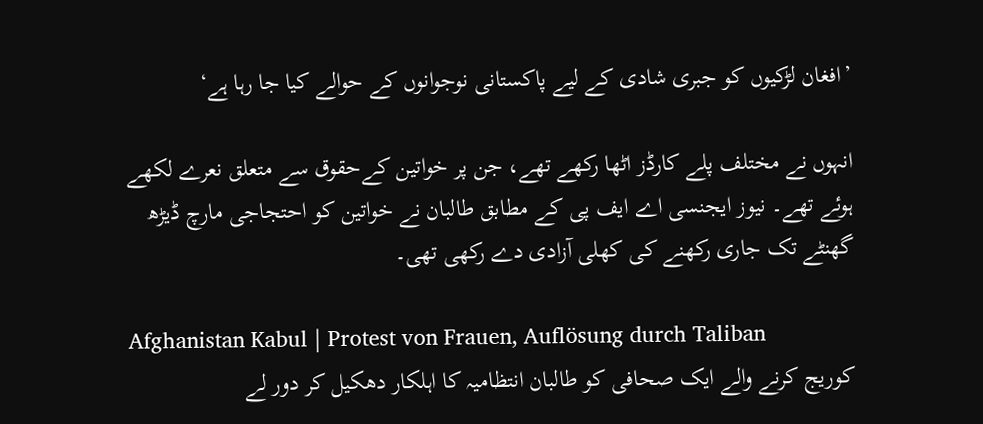’افغان لڑکیوں کو جبری شادی کے لیے پاکستانی نوجوانوں کے حوالے کیا جا رہا ہے‘

انہوں نے مختلف پلے کارڈز اٹھا رکھے تھے، جن پر خواتین کےحقوق سے متعلق نعرے لکھے ہوئے تھے۔ نیوز ایجنسی اے ایف پی کے مطابق طالبان نے خواتین کو احتجاجی مارچ ڈیڑھ گھنٹے تک جاری رکھنے کی کھلی آزادی دے رکھی تھی۔

Afghanistan Kabul | Protest von Frauen, Auflösung durch Taliban
کوریج کرنے والے ایک صحافی کو طالبان انتظامیہ کا اہلکار دھکیل کر دور لے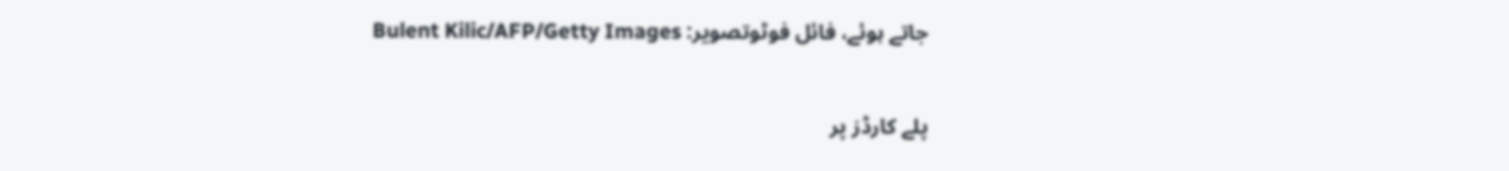جاتے ہوئے، فائل فوٹوتصویر: Bulent Kilic/AFP/Getty Images

پلے کارڈز پر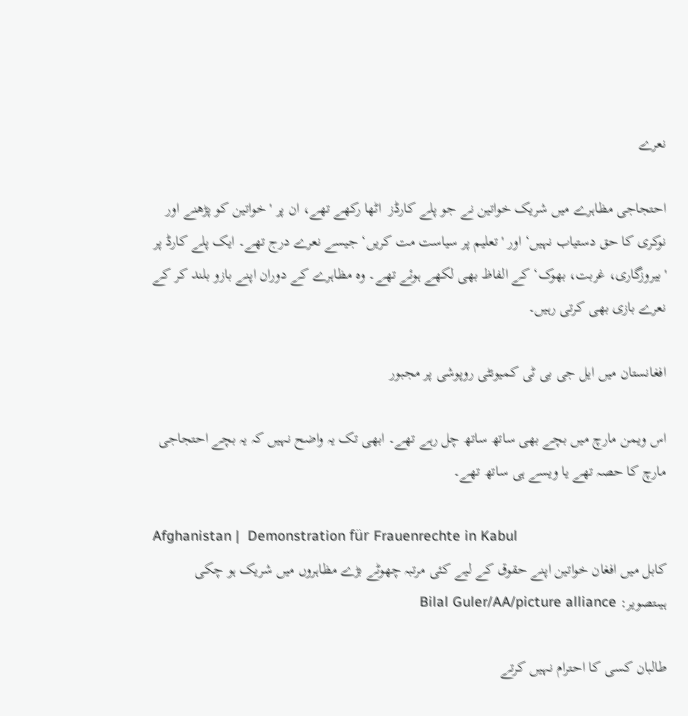نعرے

احتجاجی مظاہرے میں شریک خواتین نے جو پلے کارڈز  اٹھا رکھے تھے، ان پر 'خواتین کو پڑھنے اور نوکری کا حق دستیاب نہیں‘ اور 'تعلیم پر سیاست مت کریں‘ جیسے نعرے درج تھے۔ ایک پلے کارڈ پر 'بیروزگاری، غربت، بھوک‘ کے الفاظ بھی لکھے ہوئے تھے۔ وہ مظاہرے کے دوران اپنے بازو بلند کر کے نعرے بازی بھی کرتی رہیں۔

افغانستان میں ایل جی بی ٹی کمیونٹی روپوشی پر مجبور

اس ویمن مارچ میں بچے بھی ساتھ ساتھ چل رہے تھے۔ ابھی تک یہ واضح نہیں کہ یہ بچے احتجاجی مارچ کا حصہ تھے یا ویسے ہی ساتھ تھے۔

Afghanistan |  Demonstration für Frauenrechte in Kabul
کابل میں افغان خواتین اپنے حقوق کے لیے کئی مرتبہ چھوٹے بڑے مظاہروں میں شریک ہو چکی ہیںتصویر: Bilal Guler/AA/picture alliance

طالبان کسی کا احترام نہیں کرتے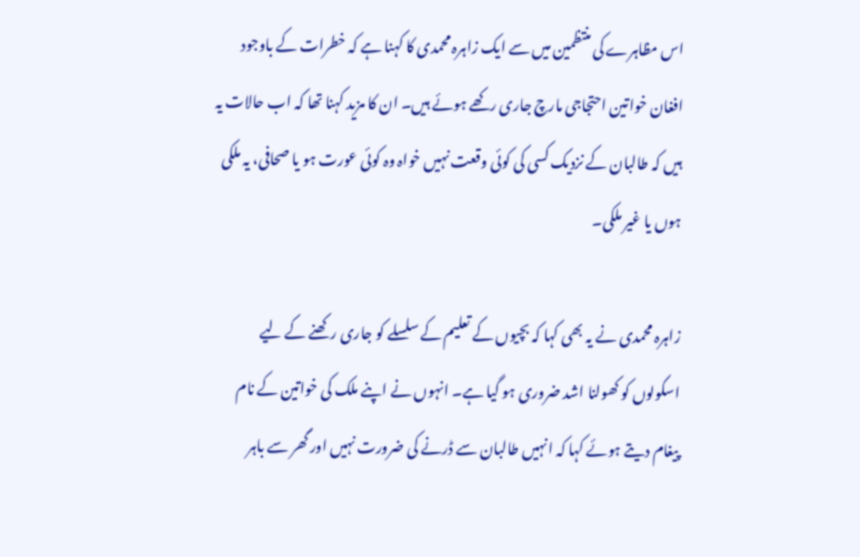اس مظاہرے کی منتظمین میں سے ایک زاہرہ محمدی کا کہنا ہے کہ خطرات کے باوجود افغان خواتین احتجاجی مارچ جاری رکھے ہوئے ہیں۔ ان کا مزید کہنا تھا کہ اب حالات یہ ہیں کہ طالبان کے نزدیک کسی کی کوئی وقعت نہیں خواہ وہ کوئی عورت ہو یا صحافی، یہ ملکی ہوں یا غیر ملکی۔

زاہرہ محمدی نے یہ بھی کہا کہ بچیوں کے تعلیم کے سلسلے کو جاری رکھنے کے لیے اسکولوں کو کھولنا اشد ضروری ہو گیا ہے۔ انہوں نے اپنے ملک کی خواتین کے نام پیغام دیتے ہوئے کہا کہ انہیں طالبان سے ڈرنے کی ضرورت نہیں اور گھر سے باہر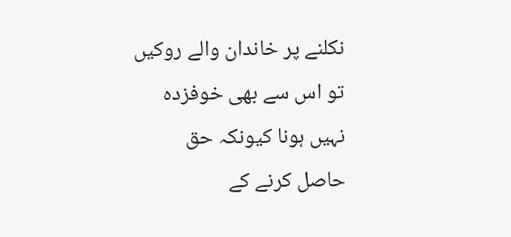نکلنے پر خاندان والے روکیں تو اس سے بھی خوفزدہ نہیں ہونا کیونکہ حق حاصل کرنے کے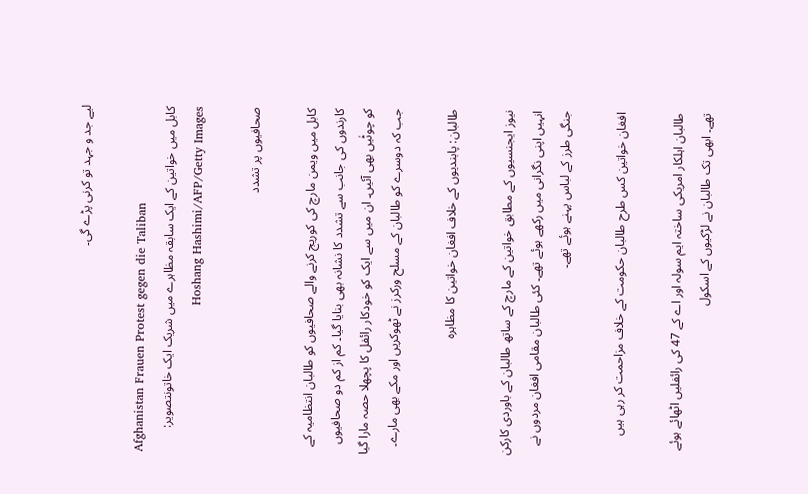لیے جد و جہد تو کرنی پڑے گی۔

Afghanistan Frauen Protest gegen die Taliban
کابل میں خواتین کے ایک سابقہ مظاہرے میں شریک ایک خاتونتصویر: Hoshang Hashimi/AFP/Getty Images

صحافیوں پر تشدد

کابل میں ویمن مارچ کی کوریج کرنے والے صحافیوں کو طالبان انتظامیہ کے کارندوں کی جانب سے تشدد کا نشانہ بھی بنایا گیا۔ کم از کم دو صحافیوں کو چوٹٰیں بھی آئیں۔ ان میں سے ایک کو خودکار رائفل کا پچھلا حصہ مارا گیا جب کہ دوسرے کو طالبان کے مسلح ورکرز نے ٹھوکریں اور مکے بھی مارے۔

طالبان: پابندیوں کے خلاف افغان خواتین کا مظاہرہ

نیوز ایجنسیوں کے مطابق خواتین کے مارچ کے ساتھ طالبان کے باوردی کارکن انہیں اپنی نگرانی میں رکھے ہوئے تھے۔ کئی طالبان مقامی افغان مردوں نے جنگی طرز کے لباس پہنے ہوئے تھے۔

افغان خواتین کس طرح طالبان حکومت کے خلاف مزاحمت کر رہی ہیں

طالبان اہلکار امریکی ساختہ ایم سولہ اور اے کے 47 کی رائفلیں اٹھائے ہوئے تھے۔ ابھی تک طالبان نے لڑکیوں کے اسکول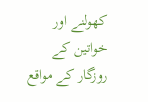کھولنے اور خواتین کے روزگار کے مواقع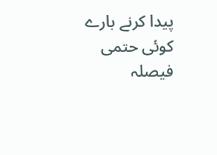پیدا کرنے بارے کوئی حتمی فیصلہ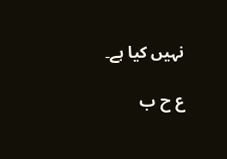نہیں کیا ہے۔

ع ح ب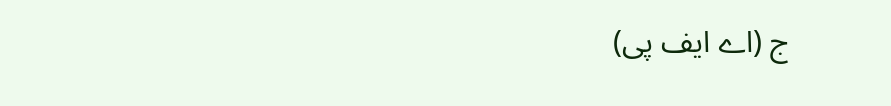ج (اے ایف پی)